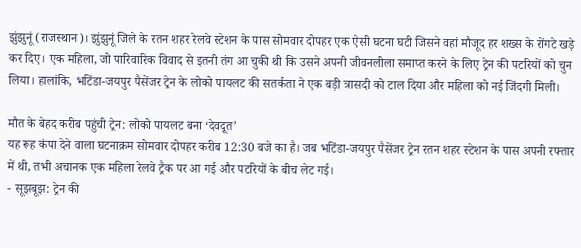झुंझुनूं (राजस्थान)। झुंझुनूं जिले के रतन शहर रेलवे स्टेशन के पास सोमवार दोपहर एक ऐसी घटना घटी जिसने वहां मौजूद हर शख्स के रोंगटे खड़े कर दिए। एक महिला, जो पारिवारिक विवाद से इतनी तंग आ चुकी थी कि उसने अपनी जीवनलीला समाप्त करने के लिए ट्रेन की पटरियों को चुन लिया। हालांकि, भटिंडा-जयपुर पैसेंजर ट्रेन के लोको पायलट की सतर्कता ने एक बड़ी त्रासदी को टाल दिया और महिला को नई जिंदगी मिली।

मौत के बेहद करीब पहुंची ट्रेन: लोको पायलट बना ‘देवदूत’
यह रूह कंपा देने वाला घटनाक्रम सोमवार दोपहर करीब 12:30 बजे का है। जब भटिंडा-जयपुर पैसेंजर ट्रेन रतन शहर स्टेशन के पास अपनी रफ्तार में थी, तभी अचानक एक महिला रेलवे ट्रैक पर आ गई और पटरियों के बीच लेट गई।
- सूझबूझ: ट्रेन की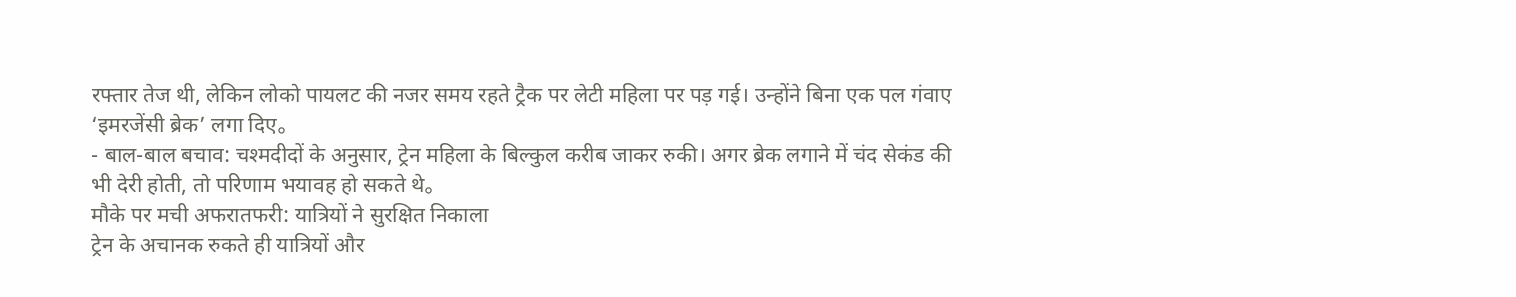रफ्तार तेज थी, लेकिन लोको पायलट की नजर समय रहते ट्रैक पर लेटी महिला पर पड़ गई। उन्होंने बिना एक पल गंवाए ‘इमरजेंसी ब्रेक’ लगा दिए。
- बाल-बाल बचाव: चश्मदीदों के अनुसार, ट्रेन महिला के बिल्कुल करीब जाकर रुकी। अगर ब्रेक लगाने में चंद सेकंड की भी देरी होती, तो परिणाम भयावह हो सकते थे。
मौके पर मची अफरातफरी: यात्रियों ने सुरक्षित निकाला
ट्रेन के अचानक रुकते ही यात्रियों और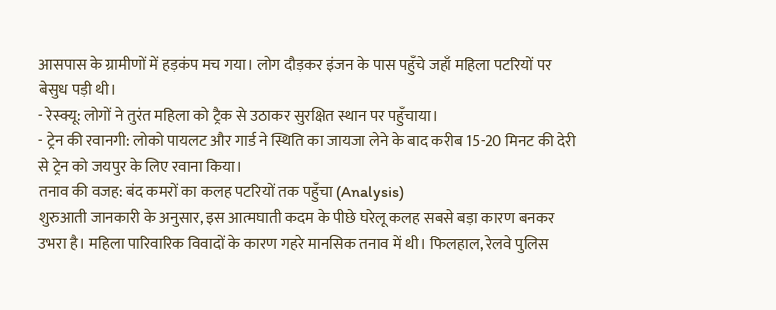आसपास के ग्रामीणों में हड़कंप मच गया। लोग दौड़कर इंजन के पास पहुँचे जहाँ महिला पटरियों पर बेसुध पड़ी थी।
- रेस्क्यू: लोगों ने तुरंत महिला को ट्रैक से उठाकर सुरक्षित स्थान पर पहुँचाया।
- ट्रेन की रवानगी: लोको पायलट और गार्ड ने स्थिति का जायजा लेने के बाद करीब 15-20 मिनट की देरी से ट्रेन को जयपुर के लिए रवाना किया।
तनाव की वजह: बंद कमरों का कलह पटरियों तक पहुँचा (Analysis)
शुरुआती जानकारी के अनुसार, इस आत्मघाती कदम के पीछे घरेलू कलह सबसे बड़ा कारण बनकर उभरा है। महिला पारिवारिक विवादों के कारण गहरे मानसिक तनाव में थी। फिलहाल, रेलवे पुलिस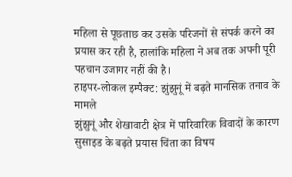महिला से पूछताछ कर उसके परिजनों से संपर्क करने का प्रयास कर रही है, हालांकि महिला ने अब तक अपनी पूरी पहचान उजागर नहीं की है।
हाइपर-लोकल इम्पैक्ट: झुंझुनूं में बढ़ते मानसिक तनाव के मामले
झुंझुनूं और शेखावाटी क्षेत्र में पारिवारिक विवादों के कारण सुसाइड के बढ़ते प्रयास चिंता का विषय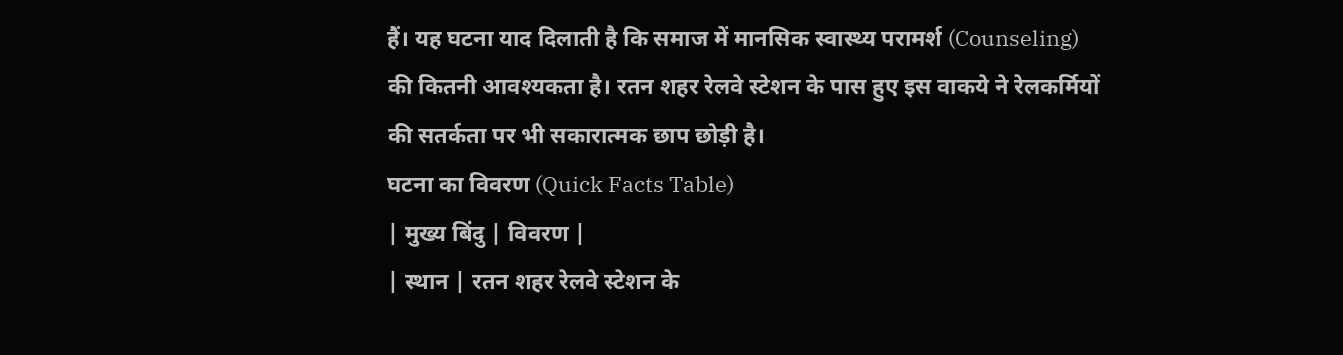हैं। यह घटना याद दिलाती है कि समाज में मानसिक स्वास्थ्य परामर्श (Counseling) की कितनी आवश्यकता है। रतन शहर रेलवे स्टेशन के पास हुए इस वाकये ने रेलकर्मियों की सतर्कता पर भी सकारात्मक छाप छोड़ी है।
घटना का विवरण (Quick Facts Table)
| मुख्य बिंदु | विवरण |
| स्थान | रतन शहर रेलवे स्टेशन के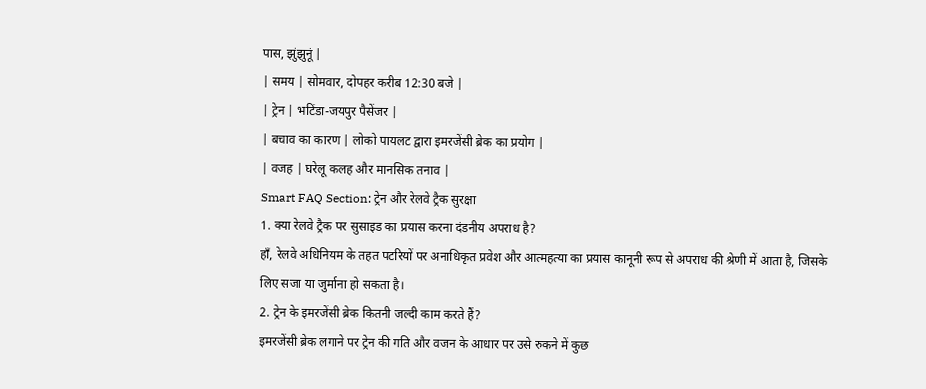पास, झुंझुनूं |
| समय | सोमवार, दोपहर करीब 12:30 बजे |
| ट्रेन | भटिंडा-जयपुर पैसेंजर |
| बचाव का कारण | लोको पायलट द्वारा इमरजेंसी ब्रेक का प्रयोग |
| वजह | घरेलू कलह और मानसिक तनाव |
Smart FAQ Section: ट्रेन और रेलवे ट्रैक सुरक्षा
1. क्या रेलवे ट्रैक पर सुसाइड का प्रयास करना दंडनीय अपराध है?
हाँ, रेलवे अधिनियम के तहत पटरियों पर अनाधिकृत प्रवेश और आत्महत्या का प्रयास कानूनी रूप से अपराध की श्रेणी में आता है, जिसके लिए सजा या जुर्माना हो सकता है।
2. ट्रेन के इमरजेंसी ब्रेक कितनी जल्दी काम करते हैं?
इमरजेंसी ब्रेक लगाने पर ट्रेन की गति और वजन के आधार पर उसे रुकने में कुछ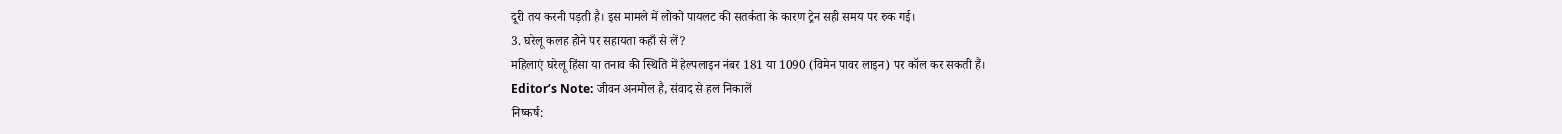दूरी तय करनी पड़ती है। इस मामले में लोको पायलट की सतर्कता के कारण ट्रेन सही समय पर रुक गई।
3. घरेलू कलह होने पर सहायता कहाँ से लें?
महिलाएं घरेलू हिंसा या तनाव की स्थिति में हेल्पलाइन नंबर 181 या 1090 (विमेन पावर लाइन) पर कॉल कर सकती हैं।
Editor’s Note: जीवन अनमोल है, संवाद से हल निकालें
निष्कर्ष: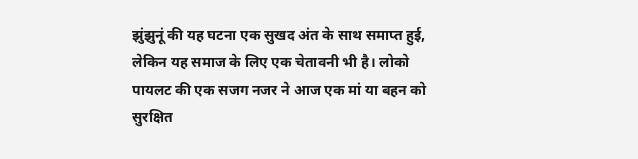झुंझुनूं की यह घटना एक सुखद अंत के साथ समाप्त हुई, लेकिन यह समाज के लिए एक चेतावनी भी है। लोको पायलट की एक सजग नजर ने आज एक मां या बहन को सुरक्षित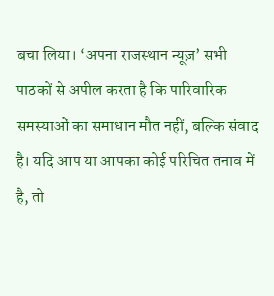बचा लिया। ‘अपना राजस्थान न्यूज़’ सभी पाठकों से अपील करता है कि पारिवारिक समस्याओं का समाधान मौत नहीं, बल्कि संवाद है। यदि आप या आपका कोई परिचित तनाव में है, तो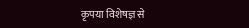कृपया विशेषज्ञ से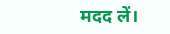मदद लें।